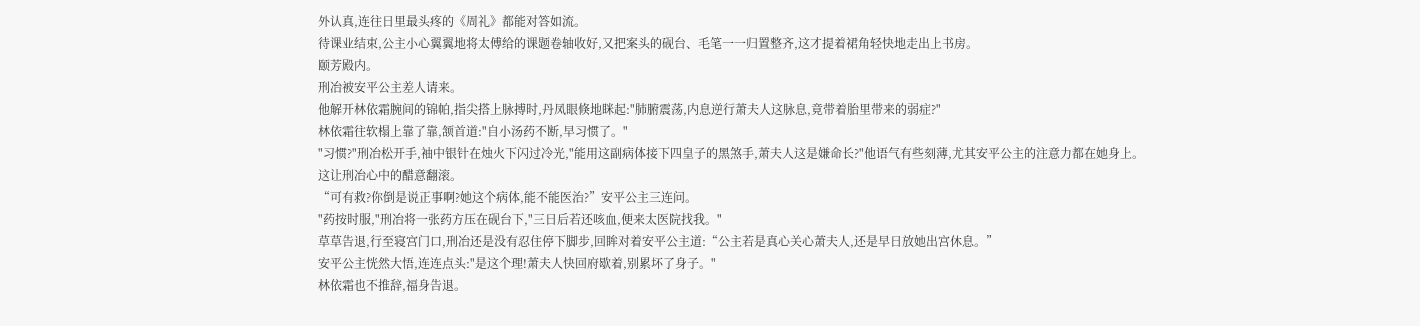外认真,连往日里最头疼的《周礼》都能对答如流。
待课业结束,公主小心翼翼地将太傅给的课题卷轴收好,又把案头的砚台、毛笔一一归置整齐,这才提着裙角轻快地走出上书房。
颐芳殿内。
刑冶被安平公主差人请来。
他解开林依霜腕间的锦帕,指尖搭上脉搏时,丹凤眼倏地眯起:"肺腑震荡,内息逆行萧夫人这脉息,竟带着胎里带来的弱症?"
林依霜往软榻上靠了靠,颔首道:"自小汤药不断,早习惯了。"
"习惯?"刑冶松开手,袖中银针在烛火下闪过冷光,"能用这副病体接下四皇子的黑煞手,萧夫人这是嫌命长?"他语气有些刻薄,尤其安平公主的注意力都在她身上。
这让刑冶心中的醋意翻滚。
“可有救?你倒是说正事啊?她这个病体,能不能医治?”安平公主三连问。
"药按时服,"刑冶将一张药方压在砚台下,"三日后若还咳血,便来太医院找我。"
草草告退,行至寝宫门口,刑冶还是没有忍住停下脚步,回眸对着安平公主道:“公主若是真心关心萧夫人,还是早日放她出宫休息。”
安平公主恍然大悟,连连点头:"是这个理!萧夫人快回府歇着,别累坏了身子。"
林依霜也不推辞,福身告退。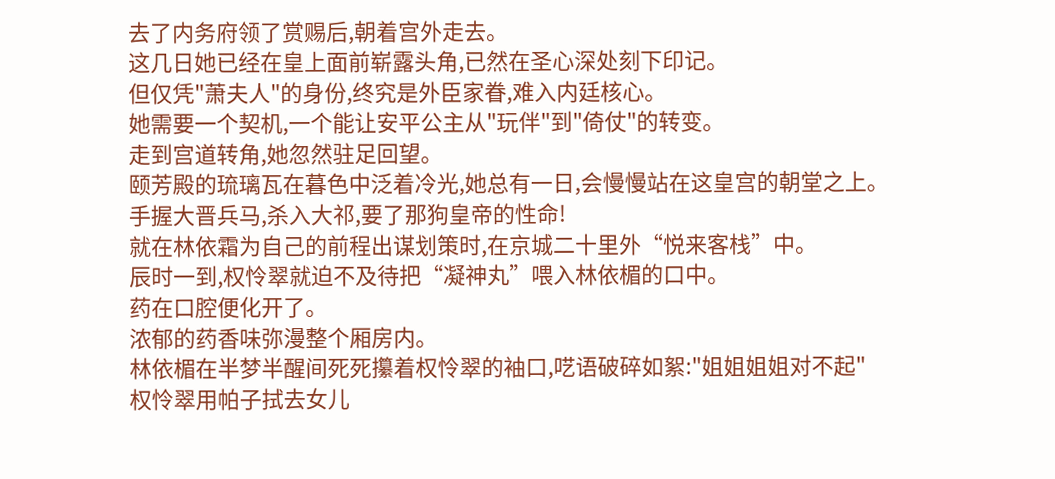去了内务府领了赏赐后,朝着宫外走去。
这几日她已经在皇上面前崭露头角,已然在圣心深处刻下印记。
但仅凭"萧夫人"的身份,终究是外臣家眷,难入内廷核心。
她需要一个契机,一个能让安平公主从"玩伴"到"倚仗"的转变。
走到宫道转角,她忽然驻足回望。
颐芳殿的琉璃瓦在暮色中泛着冷光,她总有一日,会慢慢站在这皇宫的朝堂之上。
手握大晋兵马,杀入大祁,要了那狗皇帝的性命!
就在林依霜为自己的前程出谋划策时,在京城二十里外“悦来客栈”中。
辰时一到,权怜翠就迫不及待把“凝神丸”喂入林依楣的口中。
药在口腔便化开了。
浓郁的药香味弥漫整个厢房内。
林依楣在半梦半醒间死死攥着权怜翠的袖口,呓语破碎如絮:"姐姐姐姐对不起"
权怜翠用帕子拭去女儿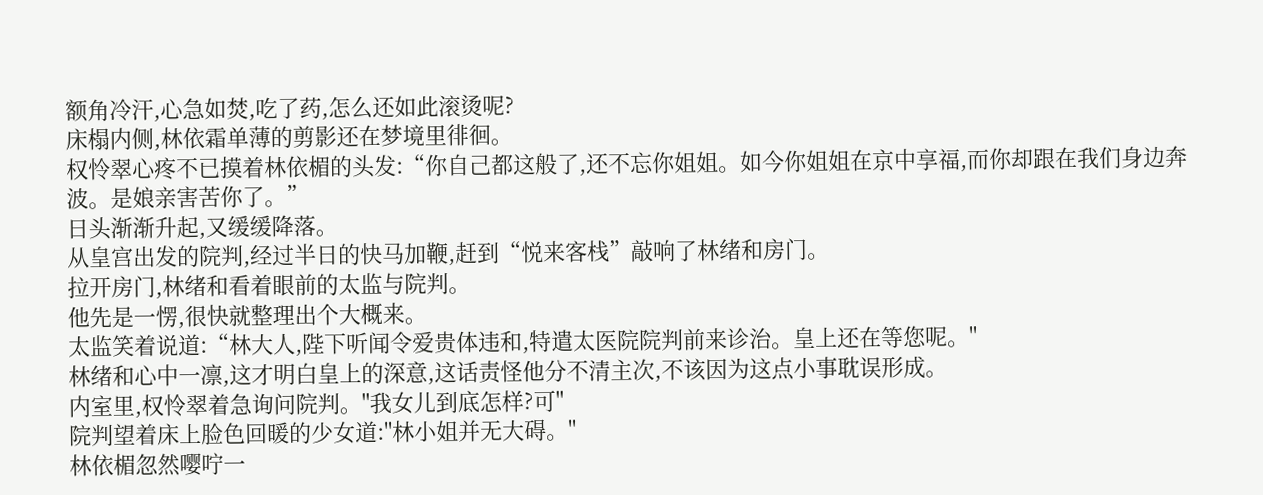额角冷汗,心急如焚,吃了药,怎么还如此滚烫呢?
床榻内侧,林依霜单薄的剪影还在梦境里徘徊。
权怜翠心疼不已摸着林依楣的头发:“你自己都这般了,还不忘你姐姐。如今你姐姐在京中享福,而你却跟在我们身边奔波。是娘亲害苦你了。”
日头渐渐升起,又缓缓降落。
从皇宫出发的院判,经过半日的快马加鞭,赶到“悦来客栈”敲响了林绪和房门。
拉开房门,林绪和看着眼前的太监与院判。
他先是一愣,很快就整理出个大概来。
太监笑着说道:“林大人,陛下听闻令爱贵体违和,特遣太医院院判前来诊治。皇上还在等您呢。"
林绪和心中一凛,这才明白皇上的深意,这话责怪他分不清主次,不该因为这点小事耽误形成。
内室里,权怜翠着急询问院判。"我女儿到底怎样?可"
院判望着床上脸色回暖的少女道:"林小姐并无大碍。"
林依楣忽然嘤咛一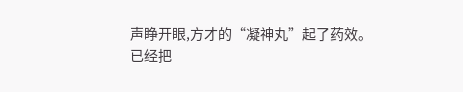声睁开眼,方才的“凝神丸”起了药效。
已经把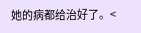她的病都给治好了。<